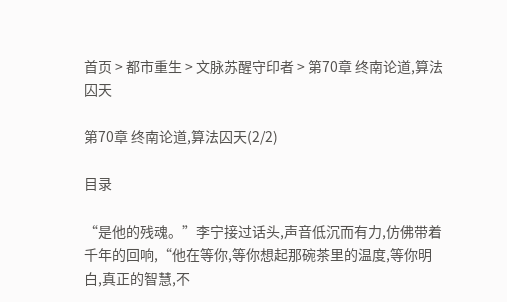首页 > 都市重生 > 文脉苏醒守印者 > 第70章 终南论道,算法囚天

第70章 终南论道,算法囚天(2/2)

目录

“是他的残魂。”李宁接过话头,声音低沉而有力,仿佛带着千年的回响,“他在等你,等你想起那碗茶里的温度,等你明白,真正的智慧,不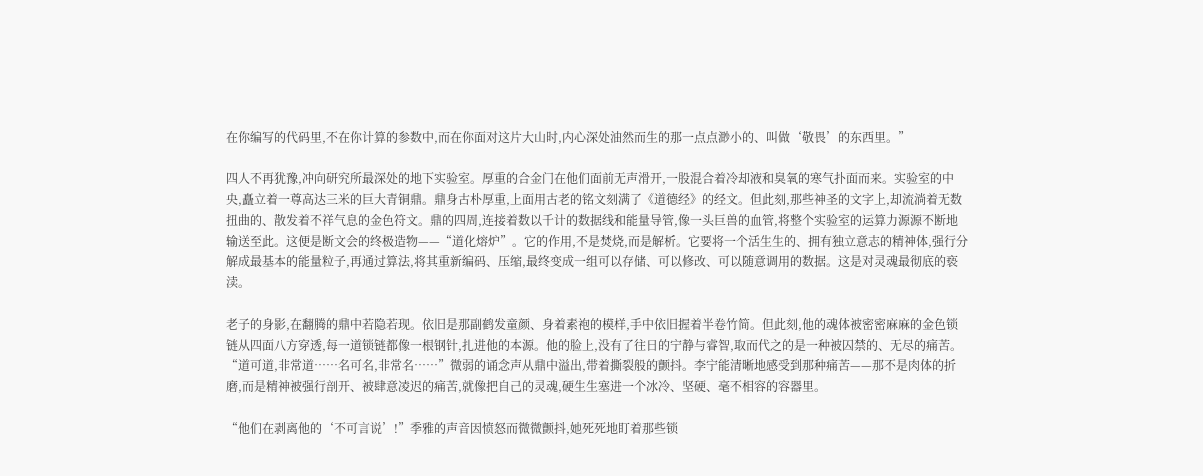在你编写的代码里,不在你计算的参数中,而在你面对这片大山时,内心深处油然而生的那一点点渺小的、叫做‘敬畏’的东西里。”

四人不再犹豫,冲向研究所最深处的地下实验室。厚重的合金门在他们面前无声滑开,一股混合着冷却液和臭氧的寒气扑面而来。实验室的中央,矗立着一尊高达三米的巨大青铜鼎。鼎身古朴厚重,上面用古老的铭文刻满了《道德经》的经文。但此刻,那些神圣的文字上,却流淌着无数扭曲的、散发着不祥气息的金色符文。鼎的四周,连接着数以千计的数据线和能量导管,像一头巨兽的血管,将整个实验室的运算力源源不断地输送至此。这便是断文会的终极造物——“道化熔炉”。它的作用,不是焚烧,而是解析。它要将一个活生生的、拥有独立意志的精神体,强行分解成最基本的能量粒子,再通过算法,将其重新编码、压缩,最终变成一组可以存储、可以修改、可以随意调用的数据。这是对灵魂最彻底的亵渎。

老子的身影,在翻腾的鼎中若隐若现。依旧是那副鹤发童颜、身着素袍的模样,手中依旧握着半卷竹简。但此刻,他的魂体被密密麻麻的金色锁链从四面八方穿透,每一道锁链都像一根钢针,扎进他的本源。他的脸上,没有了往日的宁静与睿智,取而代之的是一种被囚禁的、无尽的痛苦。“道可道,非常道……名可名,非常名……”微弱的诵念声从鼎中溢出,带着撕裂般的颤抖。李宁能清晰地感受到那种痛苦——那不是肉体的折磨,而是精神被强行剖开、被肆意凌迟的痛苦,就像把自己的灵魂,硬生生塞进一个冰冷、坚硬、毫不相容的容器里。

“他们在剥离他的‘不可言说’!”季雅的声音因愤怒而微微颤抖,她死死地盯着那些锁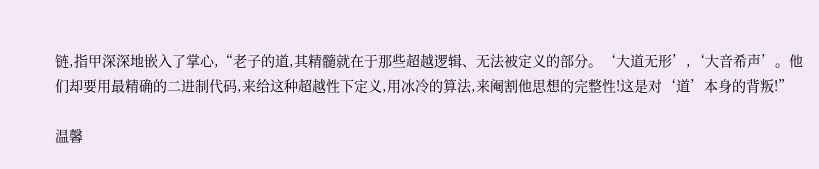链,指甲深深地嵌入了掌心,“老子的道,其精髓就在于那些超越逻辑、无法被定义的部分。‘大道无形’,‘大音希声’。他们却要用最精确的二进制代码,来给这种超越性下定义,用冰冷的算法,来阉割他思想的完整性!这是对‘道’本身的背叛!”

温馨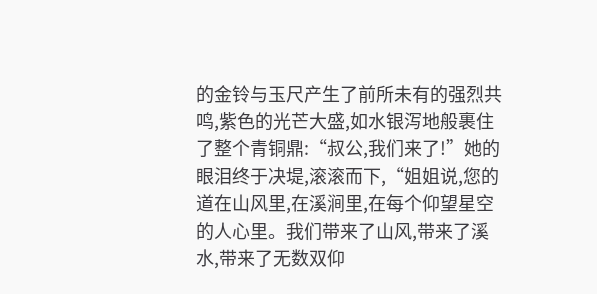的金铃与玉尺产生了前所未有的强烈共鸣,紫色的光芒大盛,如水银泻地般裹住了整个青铜鼎:“叔公,我们来了!”她的眼泪终于决堤,滚滚而下,“姐姐说,您的道在山风里,在溪涧里,在每个仰望星空的人心里。我们带来了山风,带来了溪水,带来了无数双仰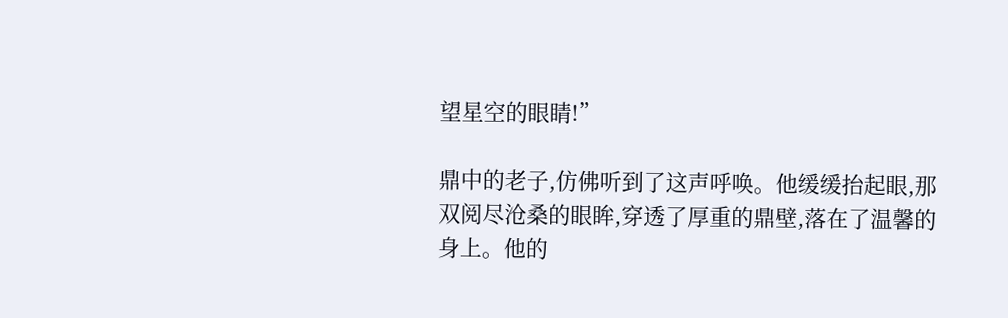望星空的眼睛!”

鼎中的老子,仿佛听到了这声呼唤。他缓缓抬起眼,那双阅尽沧桑的眼眸,穿透了厚重的鼎壁,落在了温馨的身上。他的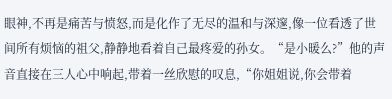眼神,不再是痛苦与愤怒,而是化作了无尽的温和与深邃,像一位看透了世间所有烦恼的祖父,静静地看着自己最疼爱的孙女。“是小暖么?”他的声音直接在三人心中响起,带着一丝欣慰的叹息,“你姐姐说,你会带着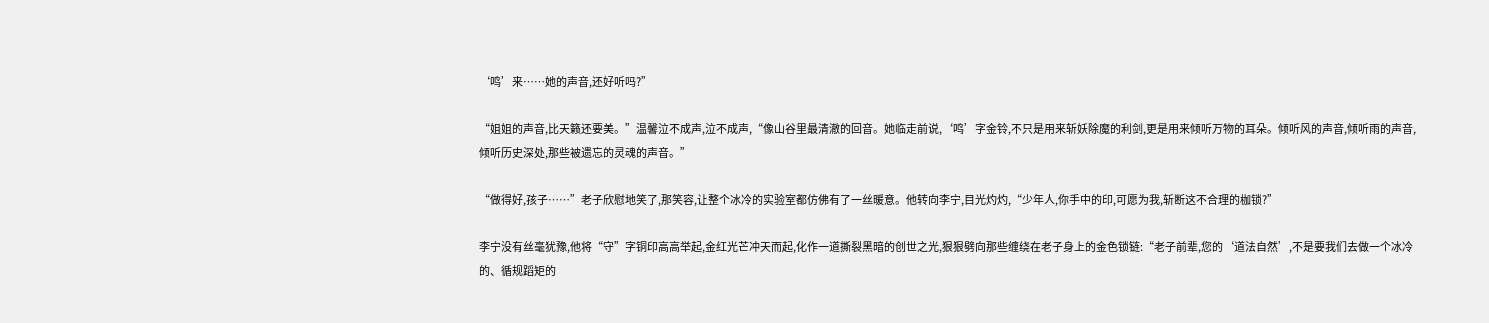‘鸣’来……她的声音,还好听吗?”

“姐姐的声音,比天籁还要美。”温馨泣不成声,泣不成声,“像山谷里最清澈的回音。她临走前说,‘鸣’字金铃,不只是用来斩妖除魔的利剑,更是用来倾听万物的耳朵。倾听风的声音,倾听雨的声音,倾听历史深处,那些被遗忘的灵魂的声音。”

“做得好,孩子……”老子欣慰地笑了,那笑容,让整个冰冷的实验室都仿佛有了一丝暖意。他转向李宁,目光灼灼,“少年人,你手中的印,可愿为我,斩断这不合理的枷锁?”

李宁没有丝毫犹豫,他将“守”字铜印高高举起,金红光芒冲天而起,化作一道撕裂黑暗的创世之光,狠狠劈向那些缠绕在老子身上的金色锁链:“老子前辈,您的‘道法自然’,不是要我们去做一个冰冷的、循规蹈矩的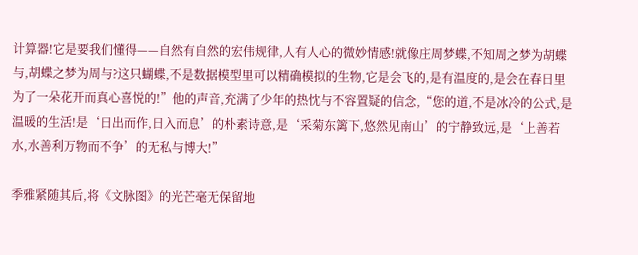计算器!它是要我们懂得——自然有自然的宏伟规律,人有人心的微妙情感!就像庄周梦蝶,不知周之梦为胡蝶与,胡蝶之梦为周与?这只蝴蝶,不是数据模型里可以精确模拟的生物,它是会飞的,是有温度的,是会在春日里为了一朵花开而真心喜悦的!”他的声音,充满了少年的热忱与不容置疑的信念,“您的道,不是冰冷的公式,是温暖的生活!是‘日出而作,日入而息’的朴素诗意,是‘采菊东篱下,悠然见南山’的宁静致远,是‘上善若水,水善利万物而不争’的无私与博大!”

季雅紧随其后,将《文脉图》的光芒毫无保留地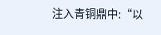注入青铜鼎中:“以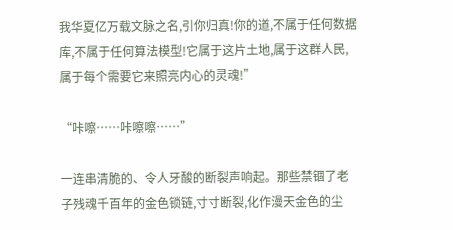我华夏亿万载文脉之名,引你归真!你的道,不属于任何数据库,不属于任何算法模型!它属于这片土地,属于这群人民,属于每个需要它来照亮内心的灵魂!”

“咔嚓……咔嚓嚓……”

一连串清脆的、令人牙酸的断裂声响起。那些禁锢了老子残魂千百年的金色锁链,寸寸断裂,化作漫天金色的尘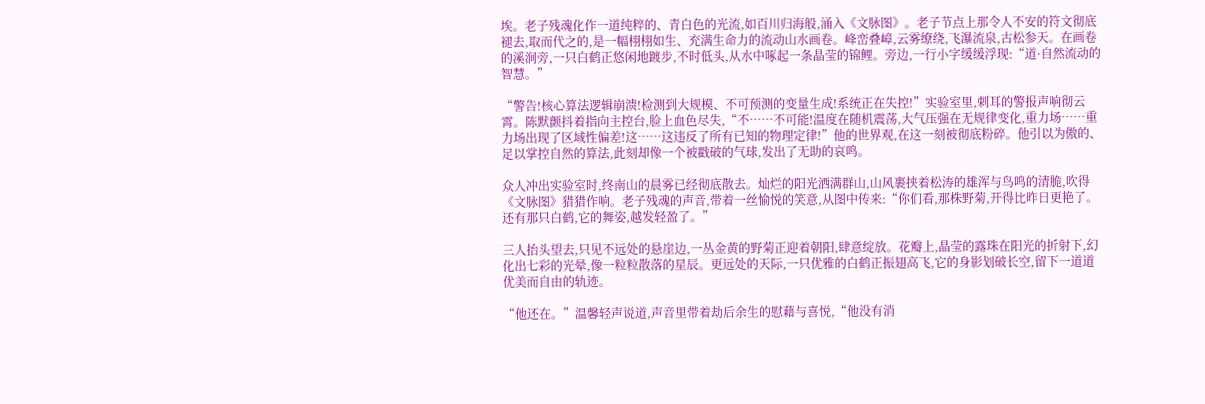埃。老子残魂化作一道纯粹的、青白色的光流,如百川归海般,涌入《文脉图》。老子节点上那令人不安的符文彻底褪去,取而代之的,是一幅栩栩如生、充满生命力的流动山水画卷。峰峦叠嶂,云雾缭绕,飞瀑流泉,古松参天。在画卷的溪涧旁,一只白鹤正悠闲地踱步,不时低头,从水中啄起一条晶莹的锦鲤。旁边,一行小字缓缓浮现:“道·自然流动的智慧。”

“警告!核心算法逻辑崩溃!检测到大规模、不可预测的变量生成!系统正在失控!”实验室里,刺耳的警报声响彻云霄。陈默颤抖着指向主控台,脸上血色尽失,“不……不可能!温度在随机震荡,大气压强在无规律变化,重力场……重力场出现了区域性偏差!这……这违反了所有已知的物理定律!”他的世界观,在这一刻被彻底粉碎。他引以为傲的、足以掌控自然的算法,此刻却像一个被戳破的气球,发出了无助的哀鸣。

众人冲出实验室时,终南山的晨雾已经彻底散去。灿烂的阳光洒满群山,山风裹挟着松涛的雄浑与鸟鸣的清脆,吹得《文脉图》猎猎作响。老子残魂的声音,带着一丝愉悦的笑意,从图中传来:“你们看,那株野菊,开得比昨日更艳了。还有那只白鹤,它的舞姿,越发轻盈了。”

三人抬头望去,只见不远处的悬崖边,一丛金黄的野菊正迎着朝阳,肆意绽放。花瓣上,晶莹的露珠在阳光的折射下,幻化出七彩的光晕,像一粒粒散落的星辰。更远处的天际,一只优雅的白鹤正振翅高飞,它的身影划破长空,留下一道道优美而自由的轨迹。

“他还在。”温馨轻声说道,声音里带着劫后余生的慰藉与喜悦,“他没有消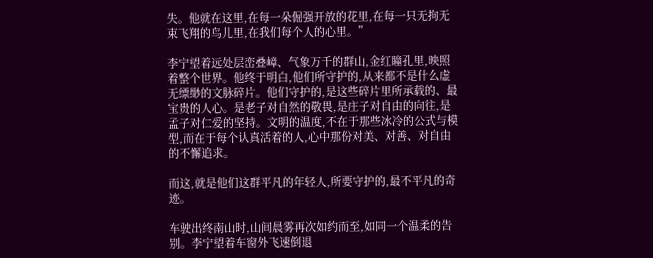失。他就在这里,在每一朵倔强开放的花里,在每一只无拘无束飞翔的鸟儿里,在我们每个人的心里。”

李宁望着远处层峦叠嶂、气象万千的群山,金红瞳孔里,映照着整个世界。他终于明白,他们所守护的,从来都不是什么虚无缥缈的文脉碎片。他们守护的,是这些碎片里所承载的、最宝贵的人心。是老子对自然的敬畏,是庄子对自由的向往,是孟子对仁爱的坚持。文明的温度,不在于那些冰冷的公式与模型,而在于每个认真活着的人,心中那份对美、对善、对自由的不懈追求。

而这,就是他们这群平凡的年轻人,所要守护的,最不平凡的奇迹。

车驶出终南山时,山间晨雾再次如约而至,如同一个温柔的告别。李宁望着车窗外飞速倒退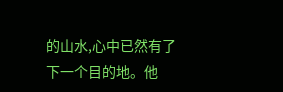的山水,心中已然有了下一个目的地。他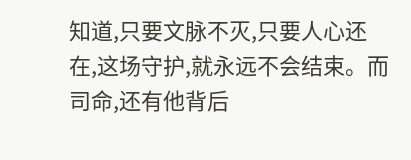知道,只要文脉不灭,只要人心还在,这场守护,就永远不会结束。而司命,还有他背后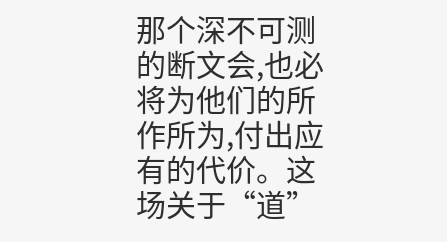那个深不可测的断文会,也必将为他们的所作所为,付出应有的代价。这场关于“道”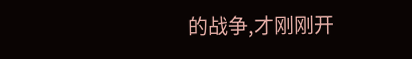的战争,才刚刚开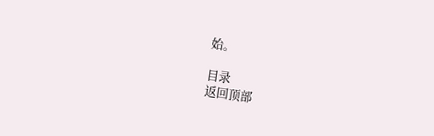始。

目录
返回顶部